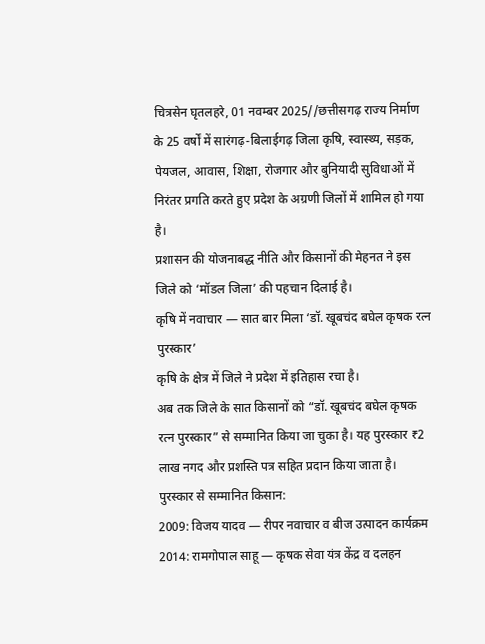चित्रसेन घृतलहरे, 01 नवम्बर 2025//छत्तीसगढ़ राज्य निर्माण के 25 वर्षों में सारंगढ़-बिलाईगढ़ जिला कृषि, स्वास्थ्य, सड़क, पेयजल, आवास, शिक्षा, रोजगार और बुनियादी सुविधाओं में निरंतर प्रगति करते हुए प्रदेश के अग्रणी जिलों में शामिल हो गया है।
प्रशासन की योजनाबद्ध नीति और किसानों की मेहनत ने इस जिले को ‘मॉडल जिला’ की पहचान दिलाई है।
कृषि में नवाचार — सात बार मिला ‘डॉ. खूबचंद बघेल कृषक रत्न पुरस्कार’
कृषि के क्षेत्र में जिले ने प्रदेश में इतिहास रचा है।
अब तक जिले के सात किसानों को “डॉ. खूबचंद बघेल कृषक रत्न पुरस्कार” से सम्मानित किया जा चुका है। यह पुरस्कार ₹2 लाख नगद और प्रशस्ति पत्र सहित प्रदान किया जाता है।
पुरस्कार से सम्मानित किसान:
2009: विजय यादव — रीपर नवाचार व बीज उत्पादन कार्यक्रम
2014: रामगोपाल साहू — कृषक सेवा यंत्र केंद्र व दलहन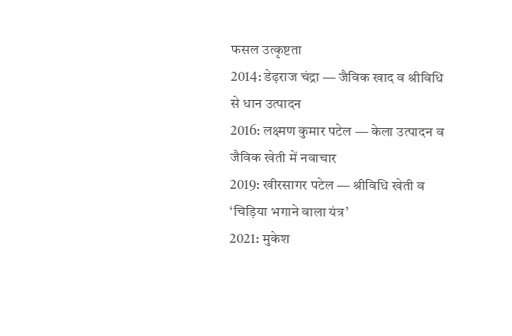फसल उत्कृष्टता
2014: डेढ़राज चंद्रा — जैविक खाद व श्रीविधि से धान उत्पादन
2016: लक्ष्मण कुमार पटेल — केला उत्पादन व जैविक खेती में नवाचार
2019: खीरसागर पटेल — श्रीविधि खेती व ‘चिड़िया भगाने वाला यंत्र’
2021: मुकेश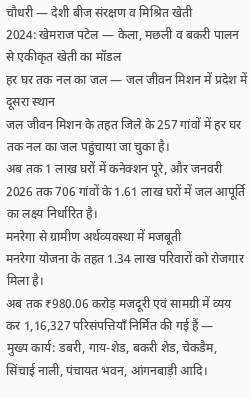चौधरी — देशी बीज संरक्षण व मिश्रित खेती
2024: खेमराज पटेल — केला, मछली व बकरी पालन से एकीकृत खेती का मॉडल
हर घर तक नल का जल — जल जीवन मिशन में प्रदेश में दूसरा स्थान
जल जीवन मिशन के तहत जिले के 257 गांवों में हर घर तक नल का जल पहुंचाया जा चुका है।
अब तक 1 लाख घरों में कनेक्शन पूरे, और जनवरी 2026 तक 706 गांवों के 1.61 लाख घरों में जल आपूर्ति का लक्ष्य निर्धारित है।
मनरेगा से ग्रामीण अर्थव्यवस्था में मजबूती
मनरेगा योजना के तहत 1.34 लाख परिवारों को रोजगार मिला है।
अब तक ₹980.06 करोड़ मजदूरी एवं सामग्री में व्यय कर 1,16,327 परिसंपत्तियाँ निर्मित की गई हैं —
मुख्य कार्य: डबरी, गाय-शेड, बकरी शेड, चेकडैम, सिंचाई नाली, पंचायत भवन, आंगनबाड़ी आदि।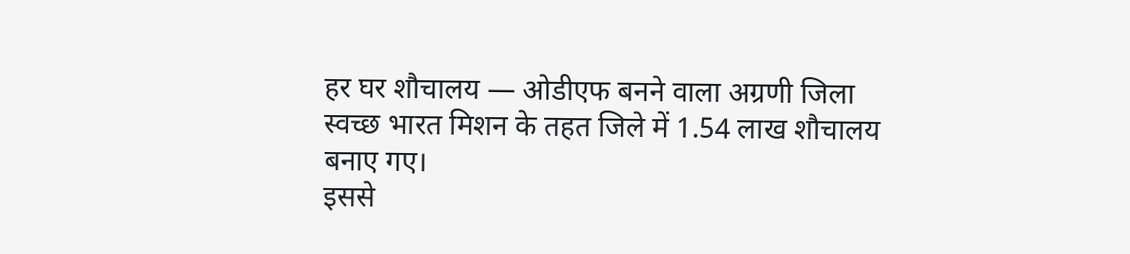हर घर शौचालय — ओडीएफ बनने वाला अग्रणी जिला
स्वच्छ भारत मिशन के तहत जिले में 1.54 लाख शौचालय बनाए गए।
इससे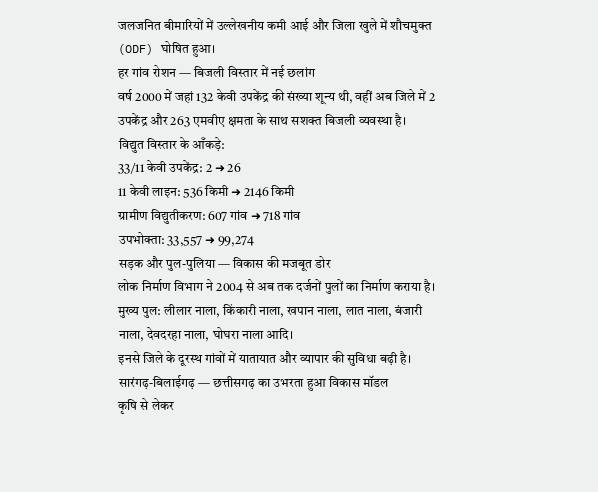जलजनित बीमारियों में उल्लेखनीय कमी आई और जिला खुले में शौचमुक्त (ODF) घोषित हुआ।
हर गांव रोशन — बिजली विस्तार में नई छलांग
वर्ष 2000 में जहां 132 केवी उपकेंद्र की संख्या शून्य थी, वहीं अब जिले में 2 उपकेंद्र और 263 एमवीए क्षमता के साथ सशक्त बिजली व्यवस्था है।
विद्युत विस्तार के आँकड़े:
33/11 केवी उपकेंद्र: 2 ➜ 26
11 केवी लाइन: 536 किमी ➜ 2146 किमी
ग्रामीण विद्युतीकरण: 607 गांव ➜ 718 गांव
उपभोक्ता: 33,557 ➜ 99,274
सड़क और पुल-पुलिया — विकास की मजबूत डोर
लोक निर्माण विभाग ने 2004 से अब तक दर्जनों पुलों का निर्माण कराया है।
मुख्य पुल: लीलार नाला, किंकारी नाला, खपान नाला, लात नाला, बंजारी नाला, देवदरहा नाला, घोघरा नाला आदि।
इनसे जिले के दूरस्थ गांवों में यातायात और व्यापार की सुविधा बढ़ी है।
सारंगढ़-बिलाईगढ़ — छत्तीसगढ़ का उभरता हुआ विकास मॉडल
कृषि से लेकर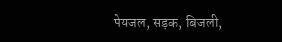पेयजल, सड़क, बिजली,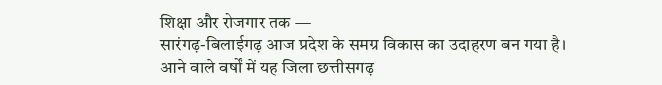शिक्षा और रोजगार तक —
सारंगढ़-बिलाईगढ़ आज प्रदेश के समग्र विकास का उदाहरण बन गया है।
आने वाले वर्षों में यह जिला छत्तीसगढ़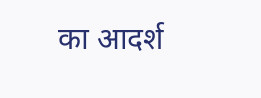का आदर्श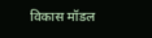विकास मॉडल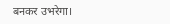बनकर उभरेगा।